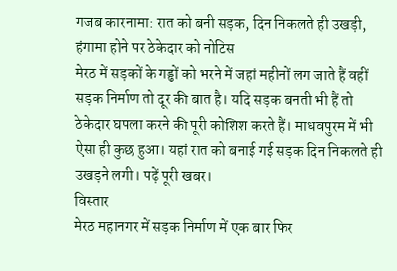गजब कारनामा: रात को बनी सड़क, दिन निकलते ही उखड़ी, हंगामा होने पर ठेकेदार को नोटिस
मेरठ में सड़कों के गड्ढों को भरने में जहां महीनों लग जाते हैं वहीं सड़क निर्माण तो दूर की बात है। यदि सड़क बनती भी हैं तो ठेकेदार घपला करने की पूरी कोशिश करते हैं। माधवपुरम में भी ऐसा ही कुछ हुआ। यहां रात को बनाई गई सड़क दिन निकलते ही उखड़ने लगी। पढ़ें पूरी खबर।
विस्तार
मेरठ महानगर में सड़क निर्माण में एक बार फिर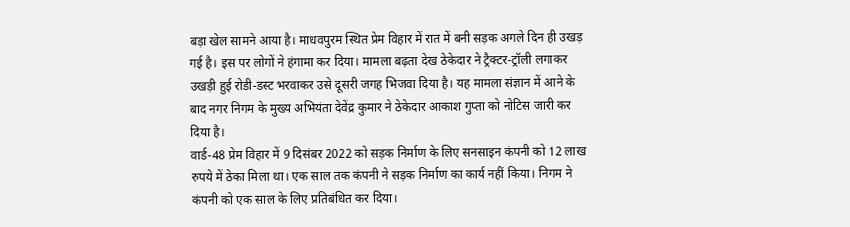बड़ा खेल सामने आया है। माधवपुरम स्थित प्रेम विहार में रात में बनी सड़क अगले दिन ही उखड़ गई है। इस पर लोगों ने हंगामा कर दिया। मामला बढ़ता देख ठेकेदार ने ट्रैक्टर-ट्रॉली लगाकर उखड़ी हुई रोडी-डस्ट भरवाकर उसे दूसरी जगह भिजवा दिया है। यह मामला संज्ञान में आने के बाद नगर निगम के मुख्य अभियंता देवेंद्र कुमार ने ठेकेदार आकाश गुप्ता को नोटिस जारी कर दिया है।
वार्ड-48 प्रेम विहार में 9 दिसंबर 2022 को सड़क निर्माण के लिए सनसाइन कंपनी को 12 लाख रुपये में ठेका मिला था। एक साल तक कंपनी ने सड़क निर्माण का कार्य नहीं किया। निगम ने कंपनी को एक साल के लिए प्रतिबंधित कर दिया।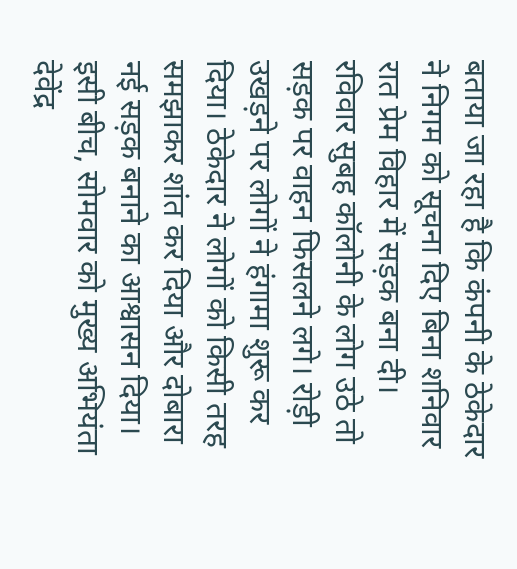बताया जा रहा है कि कंपनी के ठेकेदार ने निगम को सूचना दिए बिना शनिवार रात प्रेम विहार में सड़क बना दी। रविवार सुबह कॉलोनी के लोग उठे तो सड़क पर वाहन फिसलने लगे। रोड़ी उखड़ने पर लोगों ने हंगामा शुरू कर दिया। ठेकेदार ने लोगों को किसी तरह समझाकर शांत कर दिया और दोबारा नई सड़क बनाने का आश्वासन दिया।
इसी बीच, सोमवार को मुख्य अभियंता देवेंद्र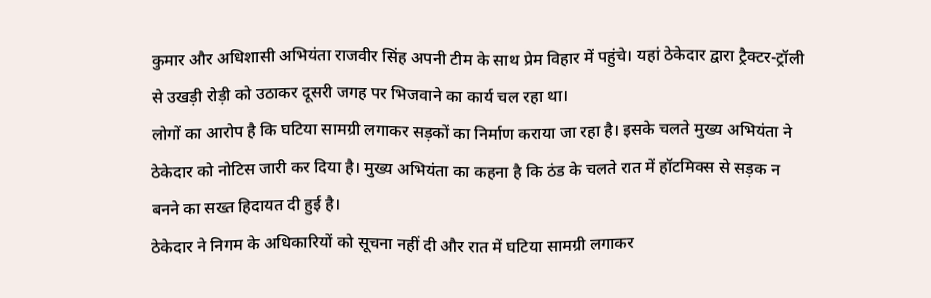कुमार और अधिशासी अभियंता राजवीर सिंह अपनी टीम के साथ प्रेम विहार में पहुंचे। यहां ठेकेदार द्वारा ट्रैक्टर-ट्रॉली से उखड़ी रोड़ी को उठाकर दूसरी जगह पर भिजवाने का कार्य चल रहा था।
लोगों का आरोप है कि घटिया सामग्री लगाकर सड़कों का निर्माण कराया जा रहा है। इसके चलते मुख्य अभियंता ने ठेकेदार को नोटिस जारी कर दिया है। मुख्य अभियंता का कहना है कि ठंड के चलते रात में हॉटमिक्स से सड़क न बनने का सख्त हिदायत दी हुई है।
ठेकेदार ने निगम के अधिकारियों को सूचना नहीं दी और रात में घटिया सामग्री लगाकर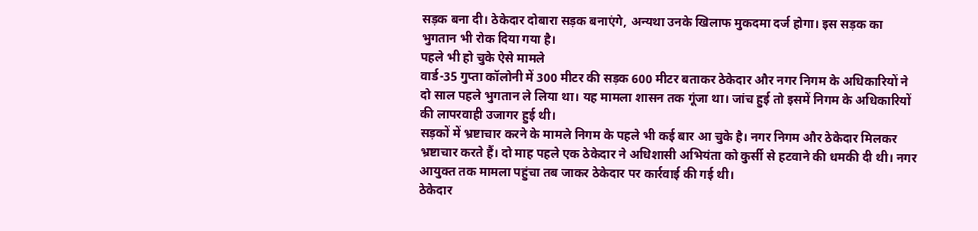सड़क बना दी। ठेकेदार दोबारा सड़क बनाएंगे, अन्यथा उनके खिलाफ मुकदमा दर्ज होगा। इस सड़क का भुगतान भी रोक दिया गया है।
पहले भी हो चुके ऐसे मामले
वार्ड-35 गुप्ता कॉलोनी में 300 मीटर की सड़क 600 मीटर बताकर ठेकेदार और नगर निगम के अधिकारियों ने दो साल पहले भुगतान ले लिया था। यह मामला शासन तक गूंजा था। जांच हुई तो इसमें निगम के अधिकारियों की लापरवाही उजागर हुई थी।
सड़कों में भ्रष्टाचार करने के मामले निगम के पहले भी कई बार आ चुके है। नगर निगम और ठेकेदार मिलकर भ्रष्टाचार करते हैं। दो माह पहले एक ठेकेदार ने अधिशासी अभियंता को कुर्सी से हटवाने की धमकी दी थी। नगर आयुक्त तक मामला पहुंचा तब जाकर ठेकेदार पर कार्रवाई की गई थी।
ठेकेदार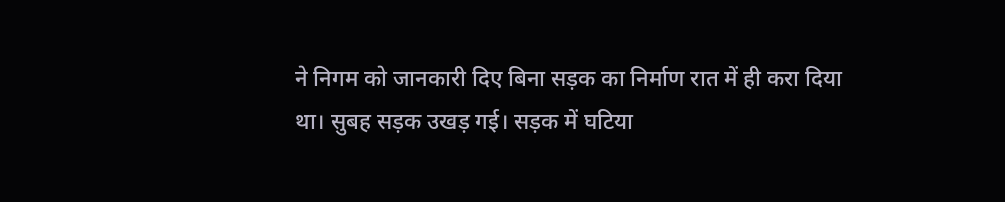ने निगम को जानकारी दिए बिना सड़क का निर्माण रात में ही करा दिया था। सुबह सड़क उखड़ गई। सड़क में घटिया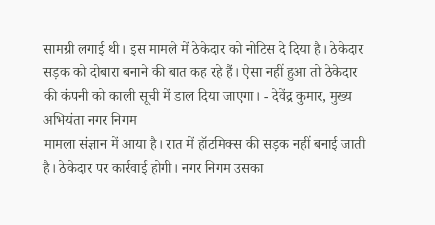सामग्री लगाई थी। इस मामले में ठेकेदार को नोटिस दे दिया है। ठेकेदार सड़क को दोबारा बनाने की बात कह रहे हैं। ऐसा नहीं हुआ तो ठेकेदार की कंपनी को काली सूची में डाल दिया जाएगा। - देवेंद्र कुमार, मुख्य अभियंता नगर निगम
मामला संज्ञान में आया है। रात में हॉटमिक्स की सड़क नहीं बनाई जाती है। ठेकेदार पर कार्रवाई होगी। नगर निगम उसका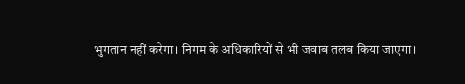भुगतान नहीं करेगा। निगम के अधिकारियों से भी जवाब तलब किया जाएगा।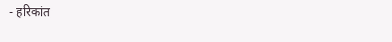- हरिकांत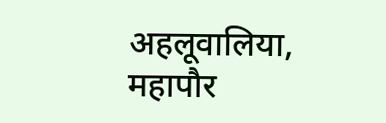अहलूवालिया, महापौर